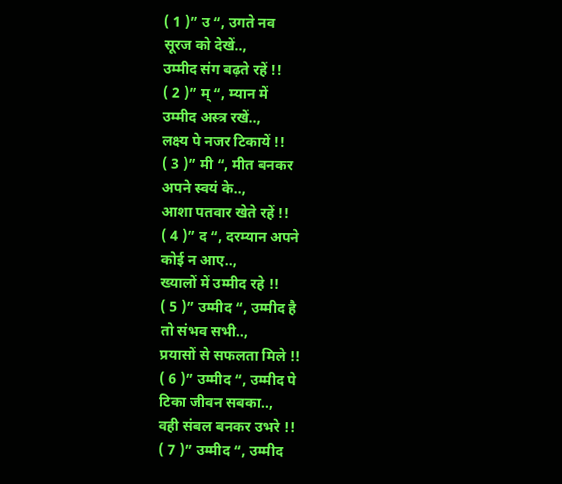( 1 )” उ “, उगते नव
सूरज को देखें..,
उम्मीद संग बढ़ते रहें !!
( 2 )” म् “, म्यान में
उम्मीद अस्त्र रखें..,
लक्ष्य पे नजर टिकायें !!
( 3 )” मी “, मीत बनकर
अपने स्वयं के..,
आशा पतवार खेते रहें !!
( 4 )” द “, दरम्यान अपने
कोई न आए..,
ख्यालों में उम्मीद रहे !!
( 5 )” उम्मीद “, उम्मीद है
तो संभव सभी..,
प्रयासों से सफलता मिले !!
( 6 )” उम्मीद “, उम्मीद पे
टिका जीवन सबका..,
वही संबल बनकर उभरे !!
( 7 )” उम्मीद “, उम्मीद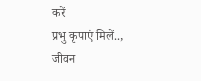करें
प्रभु कृपाएं मिलें..,
जीवन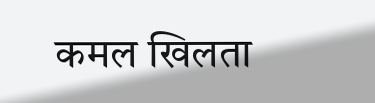कमल खिलता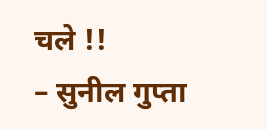चले !!
– सुनील गुप्ता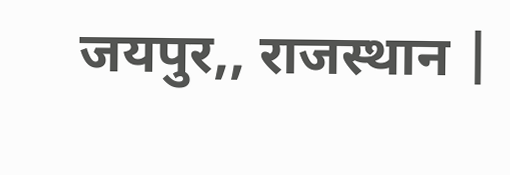जयपुर,, राजस्थान |